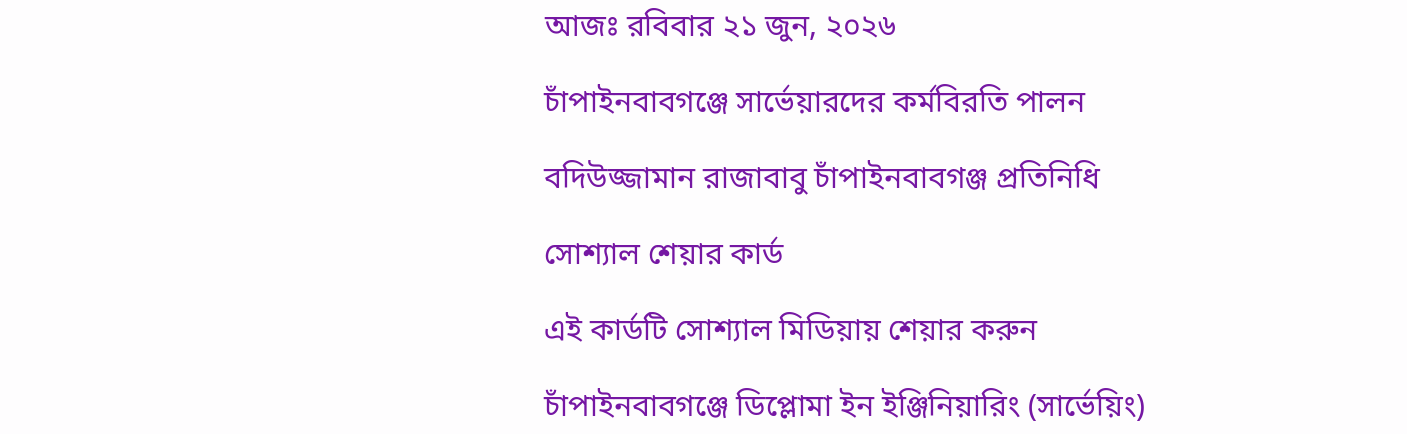আজঃ রবিবার ২১ জুন, ২০২৬

চাঁপাইনবাবগঞ্জে সার্ভেয়ারদের কর্মবিরতি পালন

বদিউজ্জামান রাজাবাবু চাঁপাইনবাবগঞ্জ প্রতিনিধি

সোশ্যাল শেয়ার কার্ড

এই কার্ডটি সোশ্যাল মিডিয়ায় শেয়ার করুন

চাঁপাইনবাবগঞ্জে ডিপ্লোমা ইন ইঞ্জিনিয়ারিং (সার্ভেয়িং)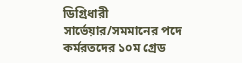ডিগ্রিধারী সার্ভেয়ার/সমমানের পদে কর্মরতদের ১০ম গ্রেড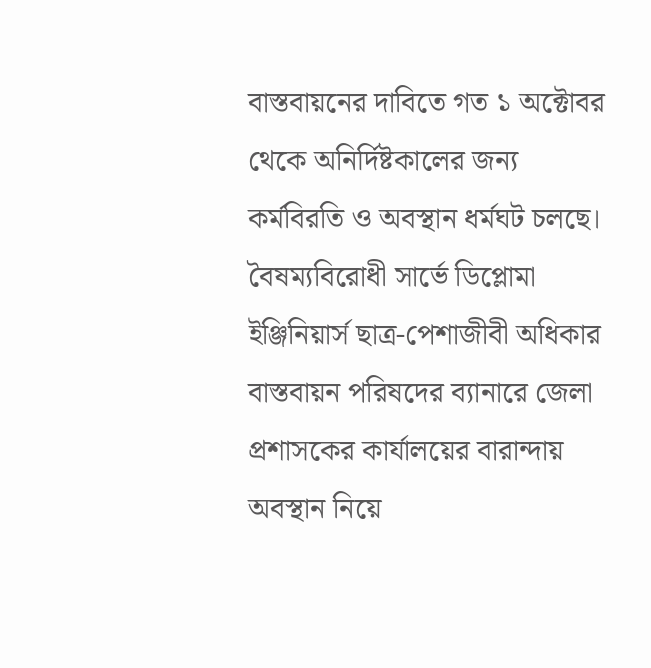বাস্তবায়নের দাবিতে গত ১ অক্টোবর থেকে অনির্দিষ্টকালের জন্য কর্মবিরতি ও অবস্থান ধর্মঘট চলছে। বৈষম্যবিরোধী সার্ভে ডিপ্লোমা ইঞ্জিনিয়ার্স ছাত্র-পেশাজীবী অধিকার বাস্তবায়ন পরিষদের ব্যানারে জেলা প্রশাসকের কার্যালয়ের বারান্দায় অবস্থান নিয়ে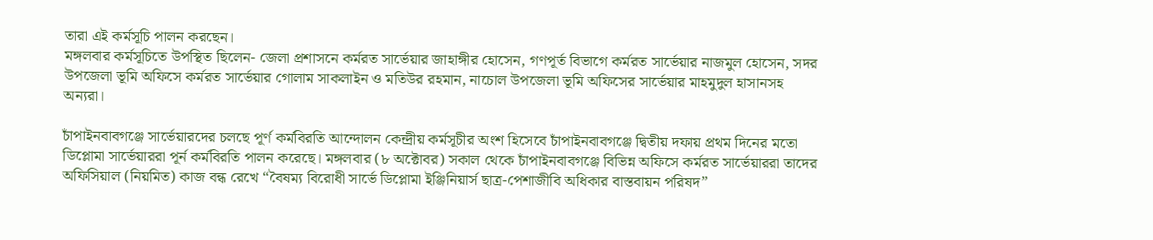তারা এই কর্মসূচি পালন করছেন।
মঙ্গলবার কর্মসূচিতে উপস্থিত ছিলেন- জেলা প্রশাসনে কর্মরত সার্ভেয়ার জাহাঙ্গীর হোসেন, গণপূর্ত বিভাগে কর্মরত সার্ভেয়ার নাজমুল হোসেন, সদর উপজেলা ভূমি অফিসে কর্মরত সার্ভেয়ার গোলাম সাকলাইন ও মতিউর রহমান, নাচোল উপজেলা ভূমি অফিসের সার্ভেয়ার মাহমুদুল হাসানসহ অন্যরা।

চাঁপাইনবাবগঞ্জে সার্ভেয়ারদের চলছে পূর্ণ কর্মবিরতি আন্দোলন কেন্দ্রীয় কর্মসূচীর অংশ হিসেবে চাঁপাইনবাবগঞ্জে দ্বিতীয় দফায় প্রথম দিনের মতো ডিপ্লোমা সার্ভেয়াররা পূর্ন কর্মবিরতি পালন করেছে। মঙ্গলবার (৮ অক্টোবর) সকাল থেকে চাঁপাইনবাবগঞ্জে বিভিন্ন অফিসে কর্মরত সার্ভেয়াররা তাদের অফিসিয়াল (নিয়মিত) কাজ বন্ধ রেখে “বৈষম্য বিরোধী সার্ভে ডিপ্লোমা ইঞ্জিনিয়ার্স ছাত্র-পেশাজীবি অধিকার বাস্তবায়ন পরিষদ”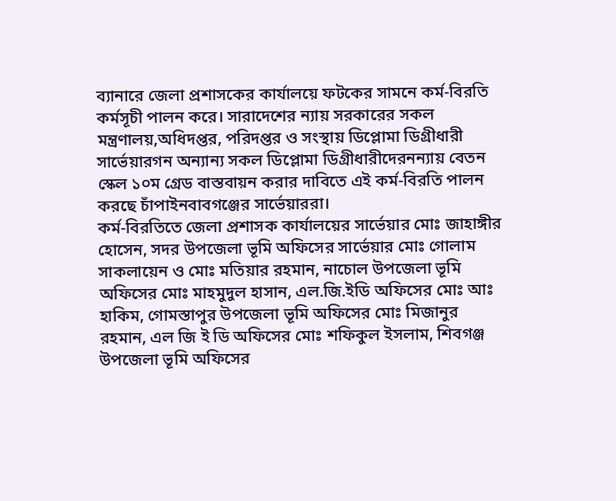ব্যানারে জেলা প্রশাসকের কার্যালয়ে ফটকের সামনে কর্ম-বিরতি কর্মসূচী পালন করে। সারাদেশের ন্যায় সরকারের সকল মন্ত্রণালয়,অধিদপ্তর, পরিদপ্তর ও সংস্থায় ডিপ্লোমা ডিগ্রীধারী সার্ভেয়ারগন অন্যান্য সকল ডিপ্লোমা ডিগ্রীধারীদেরনন্যায় বেতন স্কেল ১০ম গ্রেড বাস্তবায়ন করার দাবিতে এই কর্ম-বিরতি পালন করছে চাঁপাইনবাবগঞ্জের সার্ভেয়াররা।
কর্ম-বিরতিতে জেলা প্রশাসক কার্যালয়ের সার্ভেয়ার মোঃ জাহাঙ্গীর হোসেন, সদর উপজেলা ভূমি অফিসের সার্ভেয়ার মোঃ গোলাম সাকলায়েন ও মোঃ মতিয়ার রহমান, নাচোল উপজেলা ভূমি অফিসের মোঃ মাহমুদুল হাসান, এল.জি.ইডি অফিসের মোঃ আঃ হাকিম, গোমস্তাপুর উপজেলা ভূমি অফিসের মোঃ মিজানুর রহমান, এল জি ই ডি অফিসের মোঃ শফিকুল ইসলাম, শিবগঞ্জ উপজেলা ভূমি অফিসের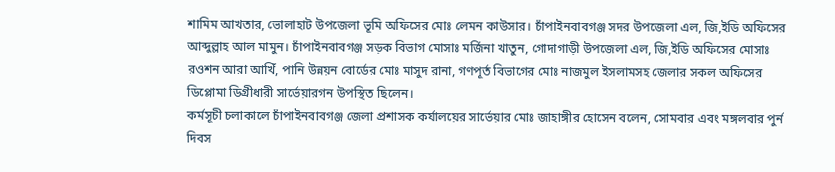শামিম আখতার, ভোলাহাট উপজেলা ভূমি অফিসের মোঃ লেমন কাউসার। চাঁপাইনবাবগঞ্জ সদর উপজেলা এল, জি,ইডি অফিসের আব্দুল্লাহ আল মামুন। চাঁপাইনবাবগঞ্জ সড়ক বিভাগ মোসাঃ মর্জিনা খাতুন, গোদাগাড়ী উপজেলা এল, জি,ইডি অফিসের মোসাঃ রওশন আরা আখিঁ, পানি উন্নয়ন বোর্ডের মোঃ মাসুদ রানা, গণপূর্ত বিভাগের মোঃ নাজমুল ইসলামসহ জেলার সকল অফিসের ডিপ্লোমা ডিগ্রীধারী সার্ভেয়ারগন উপস্থিত ছিলেন।
কর্মসূচী চলাকালে চাঁপাইনবাবগঞ্জ জেলা প্রশাসক কর্যালয়ের সার্ভেয়ার মোঃ জাহাঙ্গীর হোসেন বলেন, সোমবার এবং মঙ্গলবার পুর্ন দিবস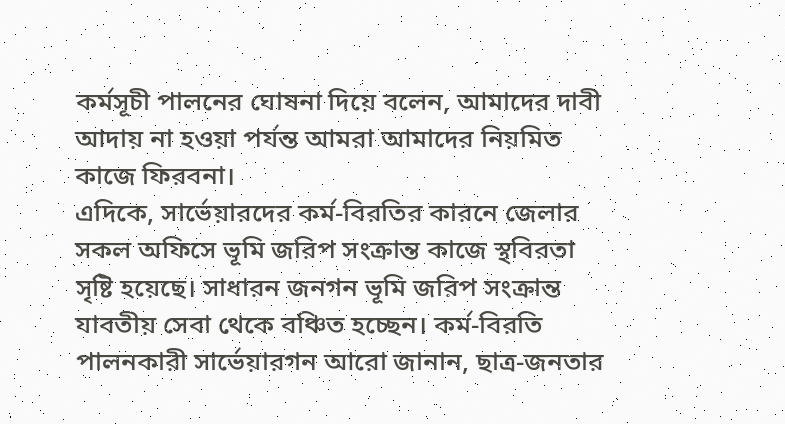কর্মসূচী পালনের ঘোষনা দিয়ে বলেন, আমাদের দাবী আদায় না হওয়া পর্যন্ত আমরা আমাদের নিয়মিত কাজে ফিরবনা।
এদিকে, সার্ভেয়ারদের কর্ম-বিরতির কারনে জেলার সকল অফিসে ভূমি জরিপ সংক্রান্ত কাজে স্থবিরতা সৃষ্টি হয়েছে। সাধারন জনগন ভূমি জরিপ সংক্রান্ত যাবতীয় সেবা থেকে বঞ্চিত হচ্ছেন। কর্ম-বিরতি পালনকারী সার্ভেয়ারগন আরো জানান, ছাত্র-জনতার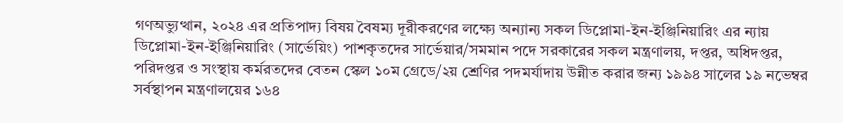গণঅভ্যুত্থান, ২০২৪ এর প্রতিপাদ্য বিষয় বৈষম্য দূরীকরণের লক্ষ্যে অন্যান্য সকল ডিপ্লোমা-ইন-ইঞ্জিনিয়ারিং এর ন্যায় ডিপ্লোমা-ইন-ইঞ্জিনিয়ারিং (সার্ভেয়িং) পাশকৃতদের সার্ভেয়ার/সমমান পদে সরকারের সকল মন্ত্রণালয়, দপ্তর, অধিদপ্তর, পরিদপ্তর ও সংস্থায় কর্মরতদের বেতন স্কেল ১০ম গ্রেডে/২য় শ্রেণির পদমর্যাদায় উন্নীত করার জন্য ১৯৯৪ সালের ১৯ নভেম্বর সর্বস্থাপন মন্ত্রণালয়ের ১৬৪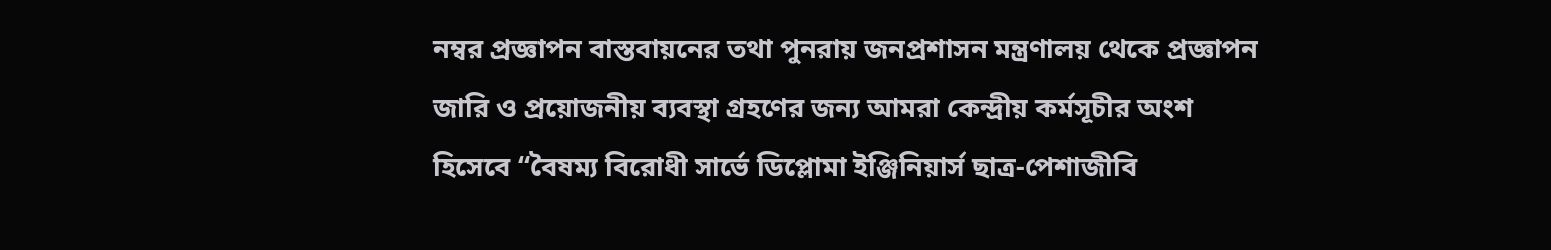নম্বর প্রজ্ঞাপন বাস্তবায়নের তথা পুনরায় জনপ্রশাসন মন্ত্রণালয় থেকে প্রজ্ঞাপন জারি ও প্রয়োজনীয় ব্যবস্থা গ্রহণের জন্য আমরা কেন্দ্রীয় কর্মসূচীর অংশ হিসেবে “বৈষম্য বিরোধী সার্ভে ডিপ্লোমা ইঞ্জিনিয়ার্স ছাত্র-পেশাজীবি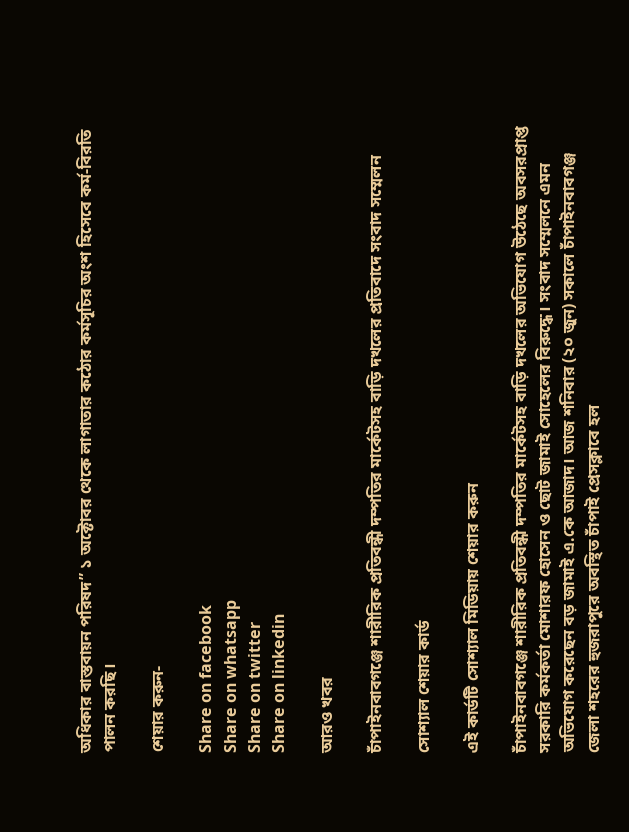অধিকার বাস্তবায়ন পরিষদ” ১ অক্টোবর থেকে লাগাতার কঠোর কর্মসূচির অংশ হিসেবে কর্ম-বিরতি পালন করছি।

শেয়ার করুন-

Share on facebook
Share on whatsapp
Share on twitter
Share on linkedin

আরও খবর

চাঁপাইনবাবগঞ্জে শারীরিক প্রতিবন্ধী দম্পতির মার্কেটসহ বাড়ি দখলের প্রতিবাদে সংবাদ সম্মেলন

সোশ্যাল শেয়ার কার্ড

এই কার্ডটি সোশ্যাল মিডিয়ায় শেয়ার করুন

চাঁপাইনবাবগঞ্জে শারীরিক প্রতিবন্ধী দম্পতির মার্কেটসহ বাড়ি দখলের অভিযোগ উঠেছে অবসরপ্রাপ্ত সরকারি কর্মকর্তা মোশারফ হোসেন ও ছোট জামাই সোহেলের বিরুদ্ধে। সংবাদ সম্মেলনে এমন অভিযোগ করেছেন বড় জামাই এ.কে আজাদ। আজ শনিবার (২০ জুন) সকালে চাঁপাইনবাবগঞ্জ জেলা শহরের হুজরাপুরে অবস্থিত চাঁপাই প্রেসক্লাবে হল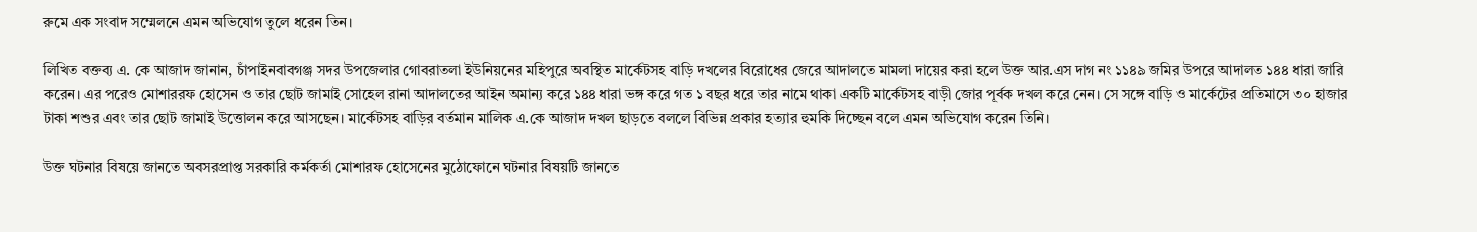রুমে এক সংবাদ সম্মেলনে এমন অভিযোগ তুলে ধরেন তিন।

লিখিত বক্তব্য এ. কে আজাদ জানান, চাঁপাইনবাবগঞ্জ সদর উপজেলার গোবরাতলা ইউনিয়নের মহিপুরে অবস্থিত মার্কেটসহ বাড়ি দখলের বিরোধের জেরে আদালতে মামলা দায়ের করা হলে উক্ত আর.এস দাগ নং ১১৪৯ জমির উপরে আদালত ১৪৪ ধারা জারি করেন। এর পরেও মোশাররফ হোসেন ও তার ছোট জামাই সোহেল রানা আদালতের আইন অমান্য করে ১৪৪ ধারা ভঙ্গ করে গত ১ বছর ধরে তার নামে থাকা একটি মার্কেটসহ বাড়ী জোর পূর্বক দখল করে নেন। সে সঙ্গে বাড়ি ও মার্কেটের প্রতিমাসে ৩০ হাজার টাকা শশুর এবং তার ছোট জামাই উত্তোলন করে আসছেন। মার্কেটসহ বাড়ির বর্তমান মালিক এ.কে আজাদ দখল ছাড়তে বললে বিভিন্ন প্রকার হত্যার হুমকি দিচ্ছেন বলে এমন অভিযোগ করেন তিনি।

উক্ত ঘটনার বিষয়ে জানতে অবসরপ্রাপ্ত সরকারি কর্মকর্তা মোশারফ হোসেনের মুঠোফোনে ঘটনার বিষয়টি জানতে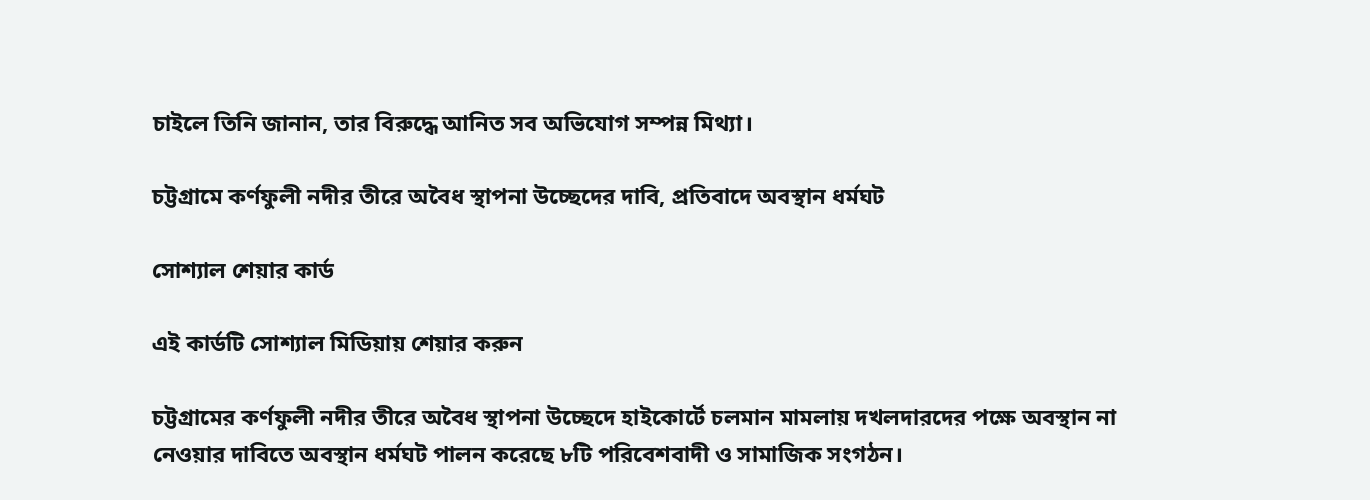চাইলে তিনি জানান, তার বিরুদ্ধে আনিত সব অভিযোগ সম্পন্ন মিথ্যা।

চট্টগ্রামে কর্ণফুলী নদীর তীরে অবৈধ স্থাপনা উচ্ছেদের দাবি, প্রতিবাদে অবস্থান ধর্মঘট

সোশ্যাল শেয়ার কার্ড

এই কার্ডটি সোশ্যাল মিডিয়ায় শেয়ার করুন

চট্টগ্রামের কর্ণফুলী নদীর তীরে অবৈধ স্থাপনা উচ্ছেদে হাইকোর্টে চলমান মামলায় দখলদারদের পক্ষে অবস্থান না নেওয়ার দাবিতে অবস্থান ধর্মঘট পালন করেছে ৮টি পরিবেশবাদী ও সামাজিক সংগঠন।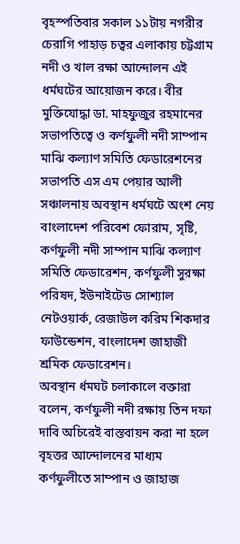বৃহস্পতিবার সকাল ১১টায় নগরীর চেরাগি পাহাড় চত্বর এলাকায় চট্টগ্রাম নদী ও খাল রক্ষা আন্দোলন এই ধর্মঘটের আয়োজন করে। বীর মুক্তিযোদ্ধা ডা. মাহফুজুর রহমানের সভাপতিত্বে ও কর্ণফুলী নদী সাম্পান মাঝি কল্যাণ সমিতি ফেডারেশনের সভাপতি এস এম পেয়ার আলী সঞ্চালনায় অবস্থান ধর্মঘটে অংশ নেয় বাংলাদেশ পরিবেশ ফোরাম, সৃষ্টি, কর্ণফুলী নদী সাম্পান মাঝি কল্যাণ সমিতি ফেডারেশন, কর্ণফুলী সুরক্ষা পরিষদ, ইউনাইটেড সোশ্যাল নেটওয়ার্ক, রেজাউল করিম শিকদার ফাউন্ডেশন, বাংলাদেশ জাহাজী শ্রমিক ফেডারেশন।
অবস্থান র্ধমঘট চলাকালে বক্তারা বলেন, কর্ণফুলী নদী রক্ষায় তিন দফা দাবি অচিরেই বাস্তবায়ন করা না হলে বৃহত্তর আন্দোলনের মাধ্যম কর্ণফুলীতে সাম্পান ও জাহাজ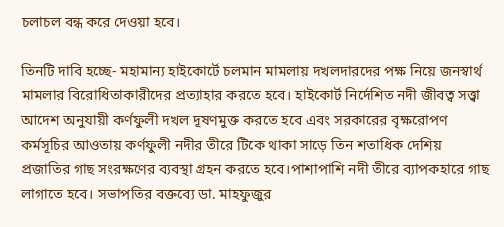চলাচল বন্ধ করে দেওয়া হবে।

তিনটি দাবি হচ্ছে- মহামান্য হাইকোর্টে চলমান মামলায় দখলদারদের পক্ষ নিয়ে জনস্বার্থ মামলার বিরোধিতাকারীদের প্রত্যাহার করতে হবে। হাইকোর্ট নির্দেশিত নদী জীবত্ব সত্ত্বা আদেশ অনুযায়ী কর্ণফুলী দখল দূষণমুক্ত করতে হবে এবং সরকারের বৃক্ষরোপণ কর্মসূচির আওতায় কর্ণফুলী নদীর তীরে টিকে থাকা সাড়ে তিন শতাধিক দেশিয় প্রজাতির গাছ সংরক্ষণের ব্যবস্থা গ্রহন করতে হবে।পাশাপাশি নদী তীরে ব্যাপকহারে গাছ লাগাতে হবে। সভাপতির বক্তব্যে ডা. মাহফুজুর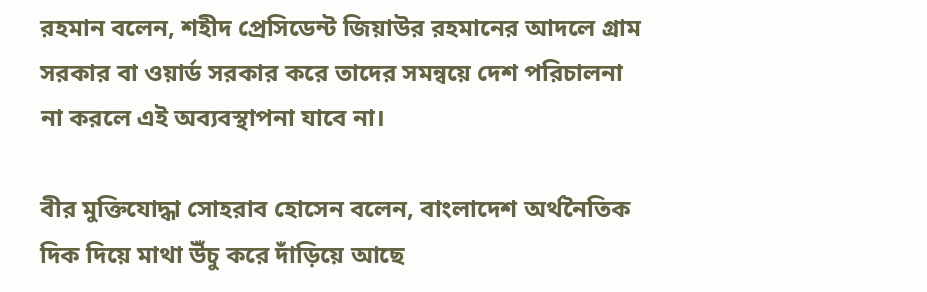রহমান বলেন, শহীদ প্রেসিডেন্ট জিয়াউর রহমানের আদলে গ্রাম সরকার বা ওয়ার্ড সরকার করে তাদের সমন্বয়ে দেশ পরিচালনা না করলে এই অব্যবস্থাপনা যাবে না।

বীর মুক্তিযোদ্ধা সোহরাব হোসেন বলেন, বাংলাদেশ অর্থনৈতিক দিক দিয়ে মাথা উঁচু করে দাঁড়িয়ে আছে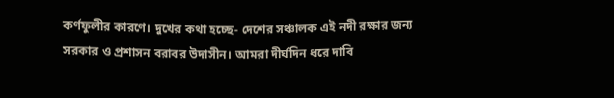কর্ণফুলীর কারণে। দুখের কথা হচ্ছে- দেশের সঞ্চালক এই নদী রক্ষার জন্য সরকার ও প্রশাসন বরাবর উদাসীন। আমরা দীর্ঘদিন ধরে দাবি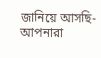জানিয়ে আসছি- আপনারা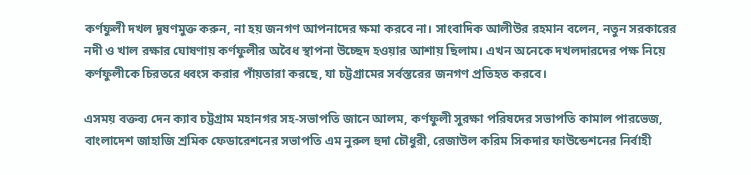কর্ণফুলী দখল দূষণমুক্ত করুন, না হয় জনগণ আপনাদের ক্ষমা করবে না। সাংবাদিক আলীউর রহমান বলেন, নতুন সরকারের নদী ও খাল রক্ষার ঘোষণায় কর্ণফুলীর অবৈধ স্থাপনা উচ্ছেদ হওয়ার আশায় ছিলাম। এখন অনেকে দখলদারদের পক্ষ নিয়ে কর্ণফুলীকে চিরতরে ধ্বংস করার পাঁয়তারা করছে, যা চট্টগ্রামের সর্বস্তরের জনগণ প্রতিহত করবে।

এসময় বক্তব্য দেন ক্যাব চট্টগ্রাম মহানগর সহ-সভাপতি জানে আলম, কর্ণফুলী সুরক্ষা পরিষদের সভাপতি কামাল পারভেজ, বাংলাদেশ জাহাজি শ্রমিক ফেডারেশনের সভাপতি এম নুরুল হুদা চৌধুরী, রেজাউল করিম সিকদার ফাউন্ডেশনের নির্বাহী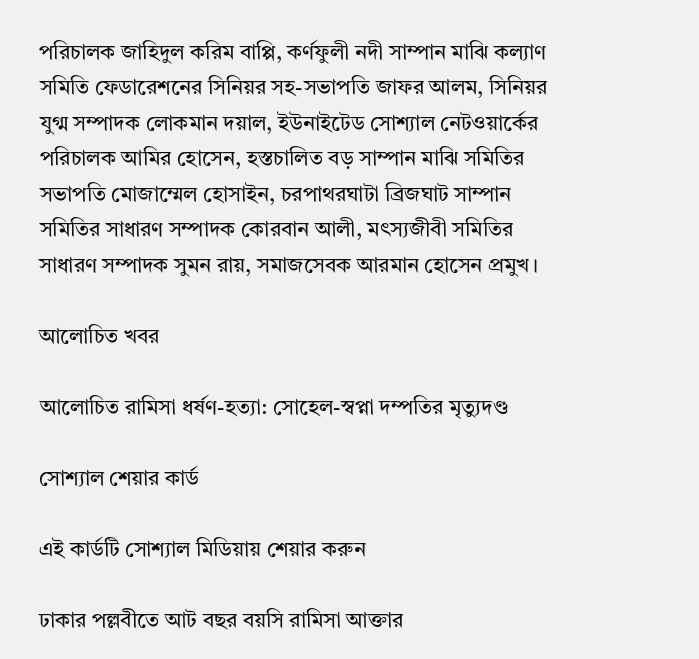পরিচালক জাহিদুল করিম বাপ্পি, কর্ণফুলী নদী সাম্পান মাঝি কল্যাণ সমিতি ফেডারেশনের সিনিয়র সহ-সভাপতি জাফর আলম, সিনিয়র যুগ্ম সম্পাদক লোকমান দয়াল, ইউনাইটেড সোশ্যাল নেটওয়ার্কের পরিচালক আমির হোসেন, হস্তচালিত বড় সাম্পান মাঝি সমিতির সভাপতি মোজাম্মেল হোসাইন, চরপাথরঘাটা ব্রিজঘাট সাম্পান সমিতির সাধারণ সম্পাদক কোরবান আলী, মৎস্যজীবী সমিতির সাধারণ সম্পাদক সুমন রায়, সমাজসেবক আরমান হোসেন প্রমুখ।

আলোচিত খবর

আলোচিত রামিসা ধর্ষণ-হত্যা: সোহেল-স্বপ্না দম্পতির মৃত্যুদণ্ড

সোশ্যাল শেয়ার কার্ড

এই কার্ডটি সোশ্যাল মিডিয়ায় শেয়ার করুন

ঢাকার পল্লবীতে আট বছর বয়সি রামিসা আক্তার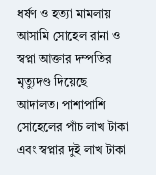ধর্ষণ ও হত্যা মামলায় আসামি সোহেল রানা ও স্বপ্না আক্তার দম্পতির মৃত্যুদণ্ড দিয়েছে আদালত। পাশাপাশি সোহেলের পাঁচ লাখ টাকা এবং স্বপ্নার দুই লাখ টাকা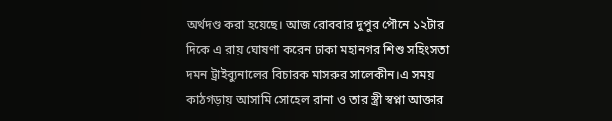অর্থদণ্ড করা হয়েছে। আজ রোববার দুপুর পৌনে ১২টার দিকে এ রায় ঘোষণা করেন ঢাকা মহানগর শিশু সহিংসতা দমন ট্রাইব্যুনালের বিচারক মাসরুর সালেকীন।এ সময় কাঠগড়ায় আসামি সোহেল রানা ও তার স্ত্রী স্বপ্না আক্তার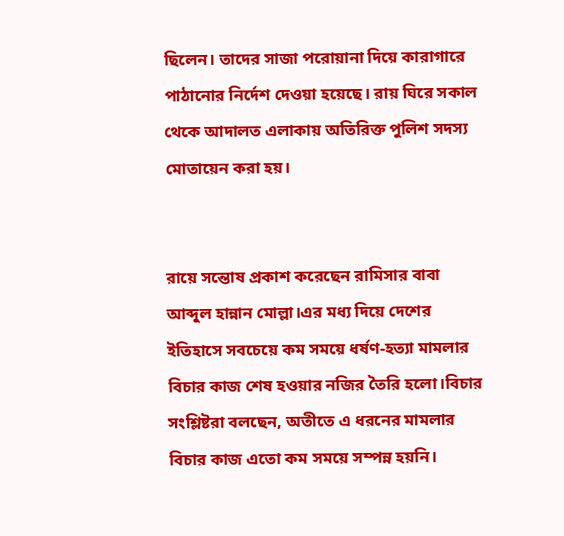ছিলেন। তাদের সাজা পরোয়ানা দিয়ে কারাগারে পাঠানোর নির্দেশ দেওয়া হয়েছে। রায় ঘিরে সকাল থেকে আদালত এলাকায় অতিরিক্ত পুলিশ সদস্য মোতায়েন করা হয়।


রায়ে সন্তোষ প্রকাশ করেছেন রামিসার বাবা আব্দুল হান্নান মোল্লা।এর মধ্য দিয়ে দেশের ইতিহাসে সবচেয়ে কম সময়ে ধর্ষণ-হত্যা মামলার বিচার কাজ শেষ হওয়ার নজির তৈরি হলো।বিচার সংশ্লিষ্টরা বলছেন, অতীতে এ ধরনের মামলার বিচার কাজ এতো কম সময়ে সম্পন্ন হয়নি।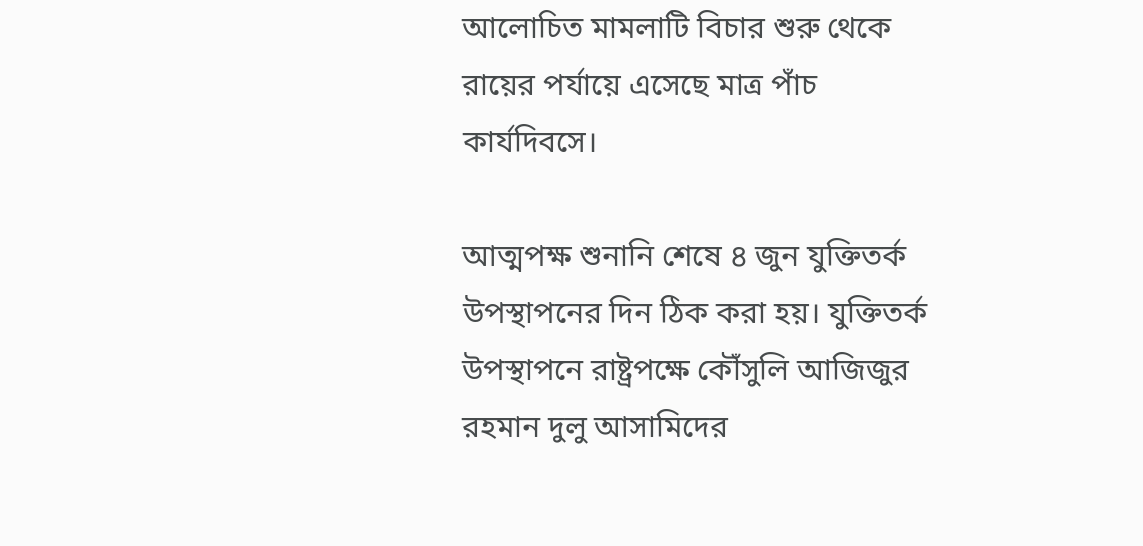আলোচিত মামলাটি বিচার শুরু থেকে রায়ের পর্যায়ে এসেছে মাত্র পাঁচ কার্যদিবসে।

আত্মপক্ষ শুনানি শেষে ৪ জুন যুক্তিতর্ক উপস্থাপনের দিন ঠিক করা হয়। যুক্তিতর্ক উপস্থাপনে রাষ্ট্রপক্ষে কৌঁসুলি আজিজুর রহমান দুলু আসামিদের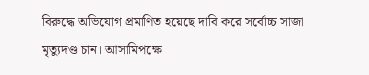বিরুদ্ধে অভিযোগ প্রমাণিত হয়েছে দাবি করে সর্বোচ্চ সাজা মৃত্যুদণ্ড চান। আসামিপক্ষে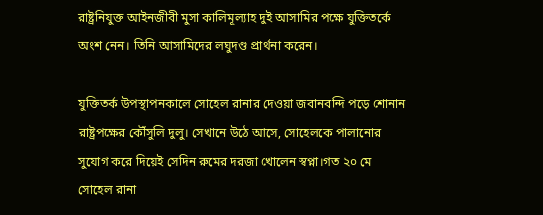রাষ্ট্রনিযুক্ত আইনজীবী মুসা কালিমূল্যাহ দুই আসামির পক্ষে যুক্তিতর্কে অংশ নেন। তিনি আসামিদের লঘুদণ্ড প্রার্থনা করেন।

যুক্তিতর্ক উপস্থাপনকালে সোহেল রানার দেওয়া জবানবন্দি পড়ে শোনান রাষ্ট্রপক্ষের কৌঁসুলি দুলু। সেখানে উঠে আসে, সোহেলকে পালানোর সুযোগ করে দিয়েই সেদিন রুমের দরজা খোলেন স্বপ্না।গত ২০ মে সোহেল রানা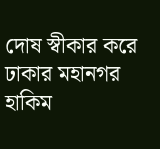দোষ স্বীকার করে ঢাকার মহানগর হাকিম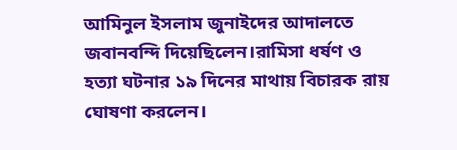আমিনুল ইসলাম জুনাইদের আদালতে জবানবন্দি দিয়েছিলেন।রামিসা ধর্ষণ ও হত্যা ঘটনার ১৯ দিনের মাথায় বিচারক রায় ঘোষণা করলেন।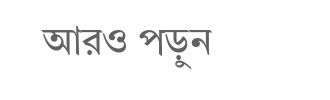আরও পড়ুন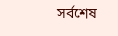সর্বশেষ